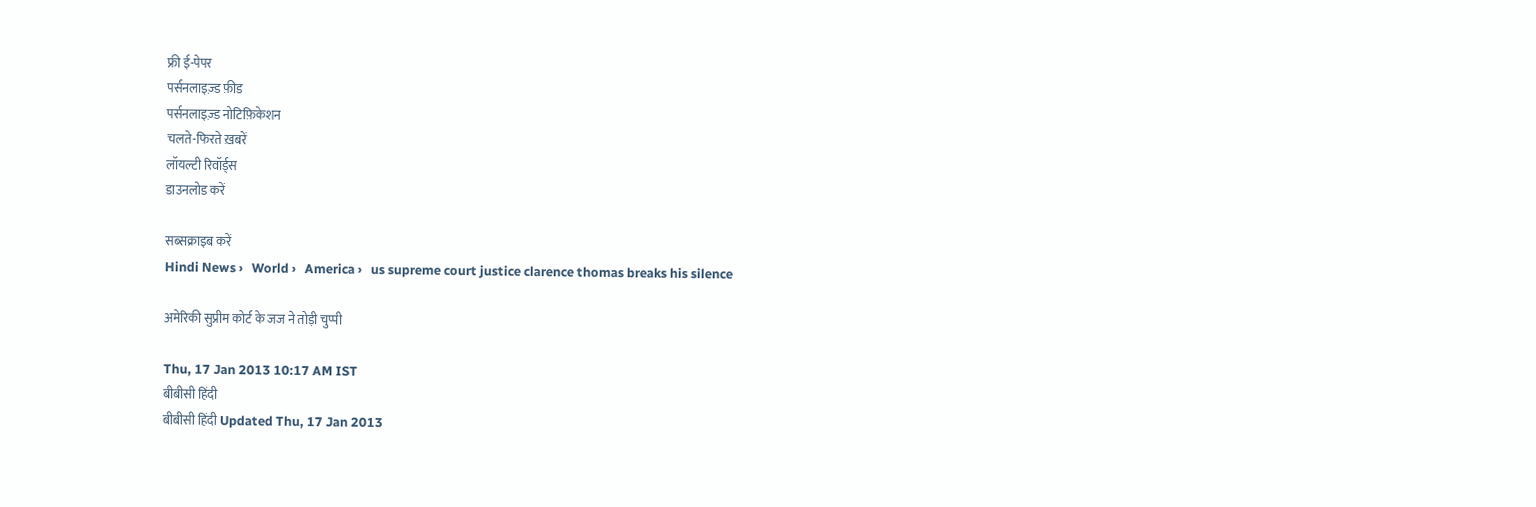फ्री ई-पेपर
पर्सनलाइज़्ड फ़ीड
पर्सनलाइज़्ड नोटिफ़िकेशन
चलते-फिरते ख़बरें
लॉयल्टी रिवॉर्ड्स
डाउनलोड करें

सब्सक्राइब करें
Hindi News ›   World ›   America ›   us supreme court justice clarence thomas breaks his silence

अमेरिकी सुप्रीम कोर्ट के जज ने तोड़ी चुप्पी

Thu, 17 Jan 2013 10:17 AM IST
बीबीसी हिंदी
बीबीसी हिंदी Updated Thu, 17 Jan 2013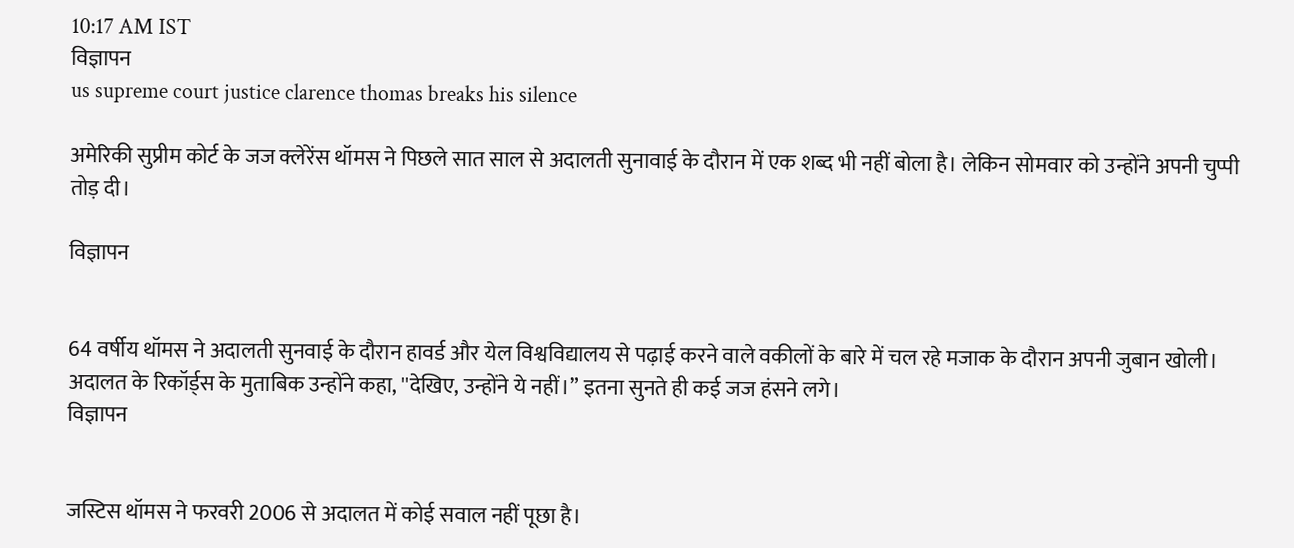10:17 AM IST
विज्ञापन
us supreme court justice clarence thomas breaks his silence

अमेरिकी सुप्रीम कोर्ट के जज क्लेरेंस थॉमस ने पिछले सात साल से अदालती सुनावाई के दौरान में एक शब्द भी नहीं बोला है। लेकिन सोमवार को उन्होंने अपनी चुप्पी तोड़ दी।

विज्ञापन


64 वर्षीय थॉमस ने अदालती सुनवाई के दौरान हावर्ड और येल विश्वविद्यालय से पढ़ाई करने वाले वकीलों के बारे में चल रहे मजाक के दौरान अपनी जुबान खोली। अदालत के रिकॉर्ड्स के मुताबिक उन्होंने कहा, ''देखिए, उन्होंने ये नहीं।” इतना सुनते ही कई जज हंसने लगे।
विज्ञापन


जस्टिस थॉमस ने फरवरी 2006 से अदालत में कोई सवाल नहीं पूछा है।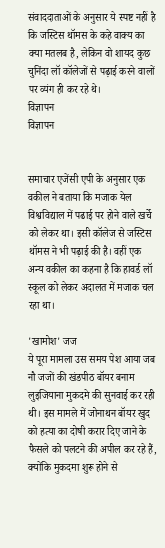संवाददाताओं के अनुसार ये स्पष्ट नहीं है कि जस्टिस थॉमस के कहे वाक्य का क्या मतलब है, लेकिन वो शायद कुछ चुनिंदा लॉ कॉलेजों से पढ़ाई करने वालों पर व्यंग ही कर रहे थे।
विज्ञापन
विज्ञापन


समाचार एजेंसी एपी के अनुसार एक वकील ने बताया कि मजाक येल विश्वविद्याल में पढाई पर होने वाले खर्चे को लेकर था। इसी कॉलेज से जस्टिस थॉमस ने भी पढ़ाई की है। वहीं एक अन्य वकील का कहना है कि हावर्ड लॉ स्कूल को लेकर अदालत में मजाक चल रहा था।

'खामोश' जज
ये पूरा मामला उस समय पेश आया जब नौ जजों की खंडपीठ बॉयर बनाम लुइजियाना मुकदमे की सुनवाई कर रही थी। इस मामले में जोनाथन बॉयर खुद को हत्या का दोषी करार दिए जाने के फैसले को पलटने की अपील कर रहे हैं, क्योंकि मुकदमा शुरू होने से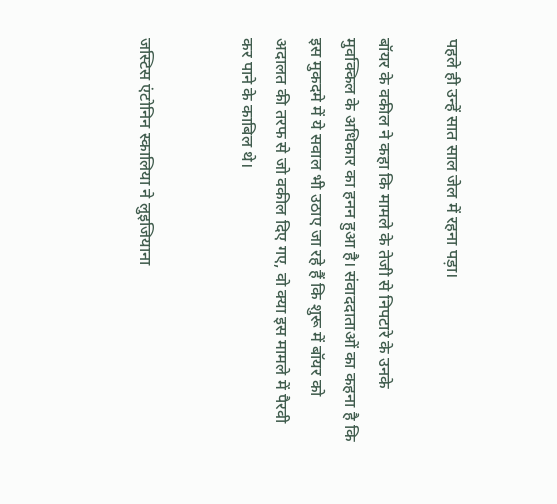पहले ही उन्हें सात साल जेल में रहना पड़ा।

बॉयर के वकील ने कहा कि मामले के तेजी से निपटारे के उनके मुवक्किल के अधिकार का हनन हुआ है। संवाददाताओं का कहना है कि इस मुकदमे में ये सवाल भी उठाए जा रहे हैं कि शुरू में बॉयर को अदालत की तरफ से जो वकील दिए गए, वो क्या इस मामले में पैरवी कर पाने के काबिल थे।


जस्टिस एंटोनिन स्कालिया ने लुइजियाना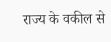राज्य के वकील से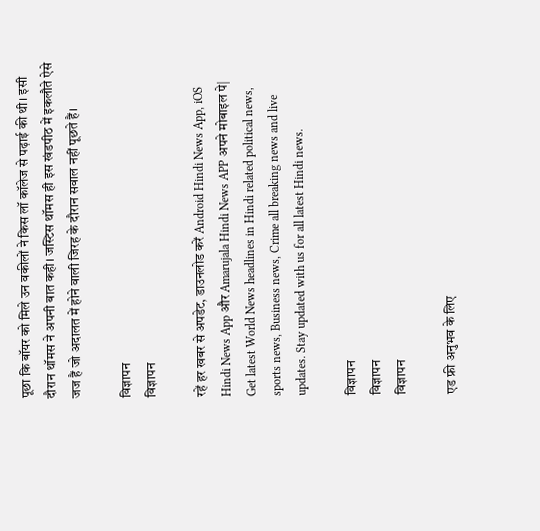पूछा कि बॉयर को मिले उन वकीलों ने किस लॉ कॉलेज से पढ़ाई की थी। इसी दौरान थॉमस ने अपनी बात कही। जस्टिस थॉमस ही इस खंडपीठ में इकलौते ऐसे जज हैं जो अदालत में होने वाली जिरह के दौरान सवाल नहीं पूछते हैं।

विज्ञापन
विज्ञापन

रहें हर खबर से अपडेट, डाउनलोड करें Android Hindi News App, iOS Hindi News App और Amarujala Hindi News APP अपने मोबाइल पे|
Get latest World News headlines in Hindi related political news, sports news, Business news, Crime all breaking news and live updates. Stay updated with us for all latest Hindi news.

विज्ञापन
विज्ञापन
विज्ञापन

एड फ्री अनुभव के लिए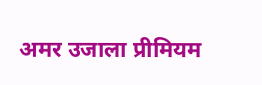अमर उजाला प्रीमियम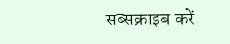सब्सक्राइब करें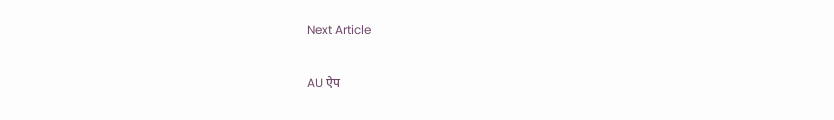Next Article

AU ऐप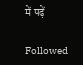में पढ़ें

Followed